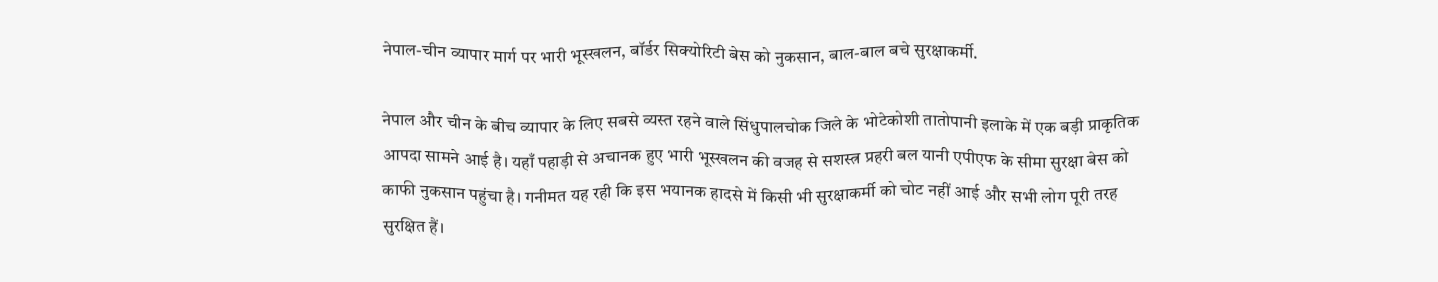नेपाल-चीन व्यापार मार्ग पर भारी भूस्खलन, बॉर्डर सिक्योरिटी बेस को नुकसान, बाल-बाल बचे सुरक्षाकर्मी.

नेपाल और चीन के बीच व्यापार के लिए सबसे व्यस्त रहने वाले सिंधुपालचोक जिले के भोटेकोशी तातोपानी इलाके में एक बड़ी प्राकृतिक आपदा सामने आई है। यहाँ पहाड़ी से अचानक हुए भारी भूस्खलन की वजह से सशस्त्र प्रहरी बल यानी एपीएफ के सीमा सुरक्षा बेस को काफी नुकसान पहुंचा है। गनीमत यह रही कि इस भयानक हादसे में किसी भी सुरक्षाकर्मी को चोट नहीं आई और सभी लोग पूरी तरह सुरक्षित हैं।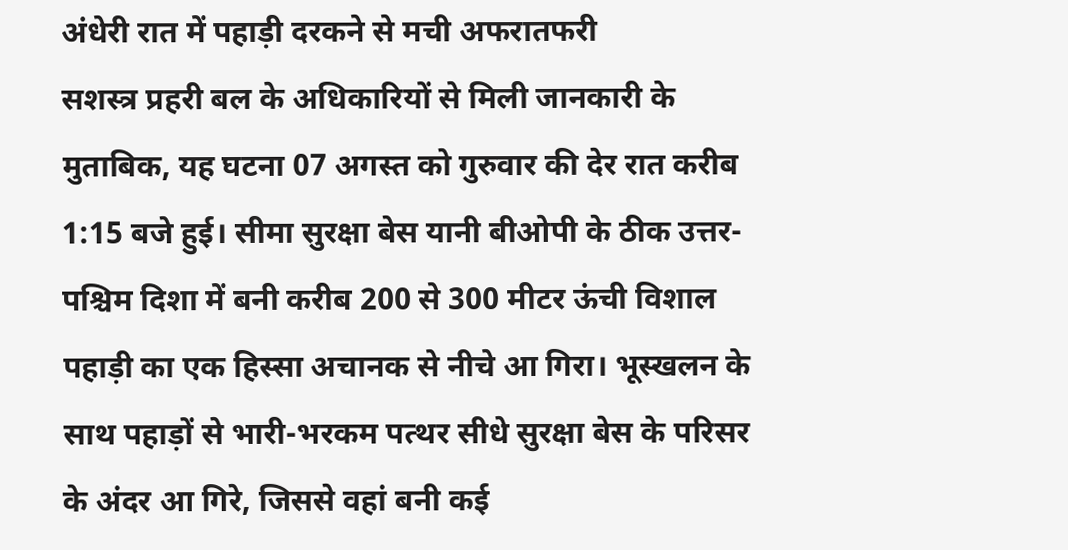अंधेरी रात में पहाड़ी दरकने से मची अफरातफरी
सशस्त्र प्रहरी बल के अधिकारियों से मिली जानकारी के मुताबिक, यह घटना 07 अगस्त को गुरुवार की देर रात करीब 1:15 बजे हुई। सीमा सुरक्षा बेस यानी बीओपी के ठीक उत्तर-पश्चिम दिशा में बनी करीब 200 से 300 मीटर ऊंची विशाल पहाड़ी का एक हिस्सा अचानक से नीचे आ गिरा। भूस्खलन के साथ पहाड़ों से भारी-भरकम पत्थर सीधे सुरक्षा बेस के परिसर के अंदर आ गिरे, जिससे वहां बनी कई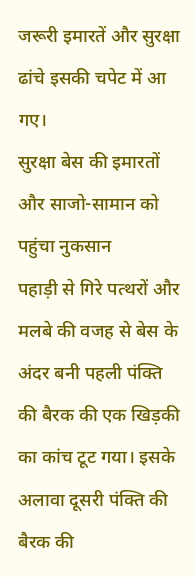जरूरी इमारतें और सुरक्षा ढांचे इसकी चपेट में आ गए।
सुरक्षा बेस की इमारतों और साजो-सामान को पहुंचा नुकसान
पहाड़ी से गिरे पत्थरों और मलबे की वजह से बेस के अंदर बनी पहली पंक्ति की बैरक की एक खिड़की का कांच टूट गया। इसके अलावा दूसरी पंक्ति की बैरक की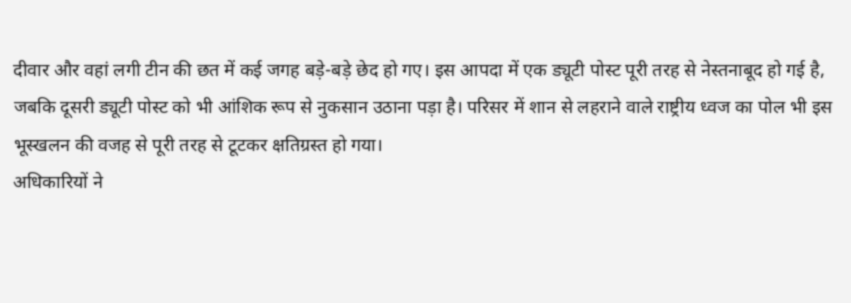दीवार और वहां लगी टीन की छत में कई जगह बड़े-बड़े छेद हो गए। इस आपदा में एक ड्यूटी पोस्ट पूरी तरह से नेस्तनाबूद हो गई है, जबकि दूसरी ड्यूटी पोस्ट को भी आंशिक रूप से नुकसान उठाना पड़ा है। परिसर में शान से लहराने वाले राष्ट्रीय ध्वज का पोल भी इस भूस्खलन की वजह से पूरी तरह से टूटकर क्षतिग्रस्त हो गया।
अधिकारियों ने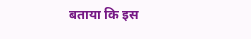बताया कि इस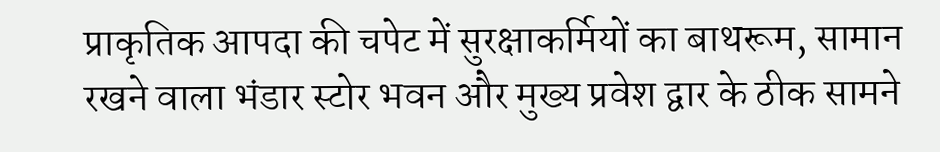प्राकृतिक आपदा की चपेट में सुरक्षाकर्मियों का बाथरूम, सामान रखने वाला भंडार स्टोर भवन और मुख्य प्रवेश द्वार के ठीक सामने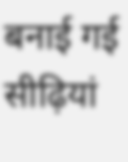बनाई गई सीढ़ियां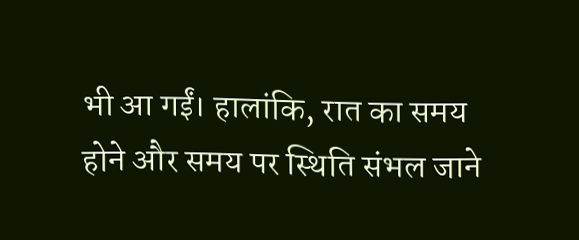भी आ गईं। हालांकि, रात का समय होने और समय पर स्थिति संभल जाने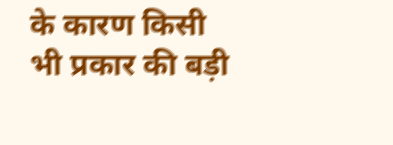के कारण किसी भी प्रकार की बड़ी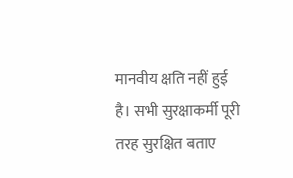मानवीय क्षति नहीं हुई है। सभी सुरक्षाकर्मी पूरी तरह सुरक्षित बताए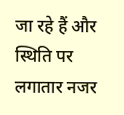जा रहे हैं और स्थिति पर लगातार नजर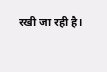रखी जा रही है।